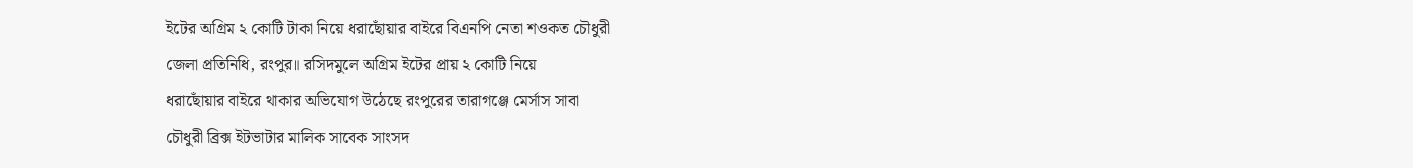ইটের অগ্রিম ২ কোটি টাকা নিয়ে ধরাছোঁয়ার বাইরে বিএনপি নেতা শওকত চৌধুরী
জেলা প্রতিনিধি, রংপুর॥ রসিদমুলে অগ্রিম ইটের প্রায় ২ কোটি নিয়ে
ধরাছোঁয়ার বাইরে থাকার অভিযোগ উঠেছে রংপুরের তারাগঞ্জে মের্সাস সাবা
চৌধুরী ব্রিক্স ইটভাটার মালিক সাবেক সাংসদ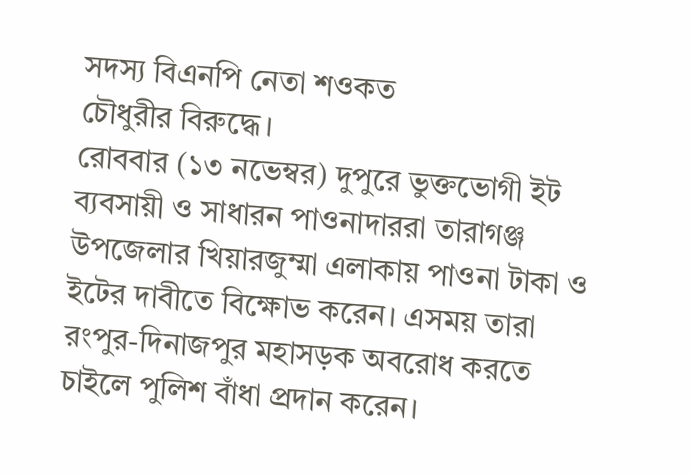সদস্য বিএনপি নেতা শওকত
চৌধুরীর বিরুদ্ধে।
রোববার (১৩ নভেম্বর) দুপুরে ভুক্তভোগী ইট ব্যবসায়ী ও সাধারন পাওনাদাররা তারাগঞ্জ উপজেলার খিয়ারজুম্মা এলাকায় পাওনা টাকা ও ইটের দাবীতে বিক্ষোভ করেন। এসময় তারা রংপুর-দিনাজপুর মহাসড়ক অবরোধ করতে চাইলে পুলিশ বাঁধা প্রদান করেন।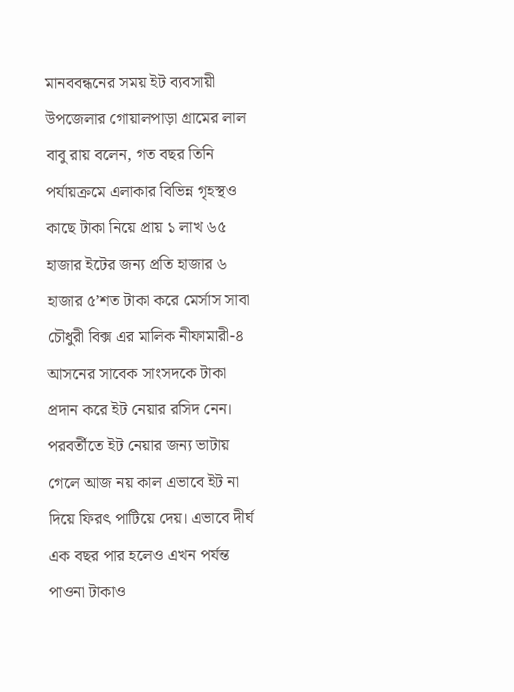মানববন্ধনের সময় ইট ব্যবসায়ী উপজেলার গোয়ালপাড়া গ্রামের লাল বাবু রায় বলেন, গত বছর তিনি পর্যায়ক্রমে এলাকার বিভিন্ন গৃহস্থও কাছে টাকা নিয়ে প্রায় ১ লাখ ৬৫ হাজার ইটের জন্য প্রতি হাজার ৬ হাজার ৫’শত টাকা করে মের্সাস সাবা চৌধুরী বিক্স এর মালিক নীফামারী-৪ আসনের সাবেক সাংসদকে টাকা প্রদান করে ইট নেয়ার রসিদ নেন। পরবর্তীতে ইট নেয়ার জন্য ভাটায় গেলে আজ নয় কাল এভাবে ইট না দিয়ে ফিরৎ পাটিয়ে দেয়। এভাবে দীর্ঘ এক বছর পার হলেও এখন পর্যন্ত পাওনা টাকাও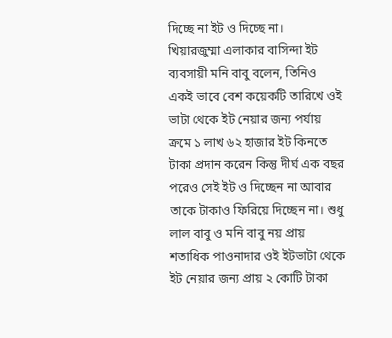দিচ্ছে না ইট ও দিচ্ছে না।
খিয়ারজুম্মা এলাকার বাসিন্দা ইট ব্যবসায়ী মনি বাবু বলেন, তিনিও একই ভাবে বেশ কয়েকটি তারিখে ওই ভাটা থেকে ইট নেয়ার জন্য পর্যায় ক্রমে ১ লাখ ৬২ হাজার ইট কিনতে টাকা প্রদান করেন কিন্তু দীর্ঘ এক বছর পরেও সেই ইট ও দিচ্ছেন না আবার তাকে টাকাও ফিরিয়ে দিচ্ছেন না। শুধু লাল বাবু ও মনি বাবু নয় প্রায় শতাধিক পাওনাদার ওই ইটভাটা থেকে ইট নেয়ার জন্য প্রায় ২ কোটি টাকা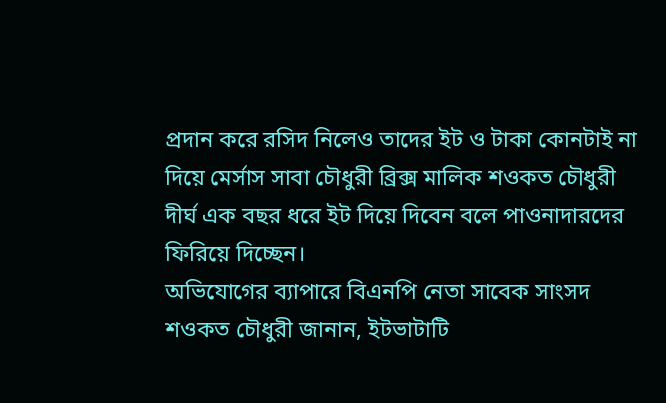প্রদান করে রসিদ নিলেও তাদের ইট ও টাকা কোনটাই না দিয়ে মের্সাস সাবা চৌধুরী ব্রিক্স মালিক শওকত চৌধুরী দীর্ঘ এক বছর ধরে ইট দিয়ে দিবেন বলে পাওনাদারদের ফিরিয়ে দিচ্ছেন।
অভিযোগের ব্যাপারে বিএনপি নেতা সাবেক সাংসদ শওকত চৌধুরী জানান, ইটভাটাটি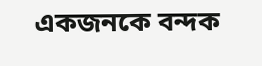একজনকে বন্দক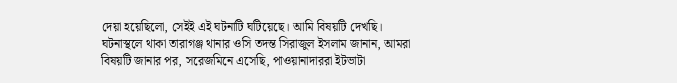দেয়া হয়েছিলো, সেইই এই ঘটনাটি ঘটিয়েছে। আমি বিষয়টি দেখছি।
ঘটনাস্থলে থাকা তারাগঞ্জ থানার ওসি তদন্ত সিরাজুল ইসলাম জানান, আমরা
বিষয়টি জানার পর, সরেজমিনে এসেছি, পাওয়ানাদাররা ইটভাটা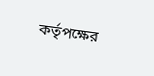কর্তৃপক্ষের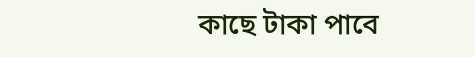কাছে টাকা পাবে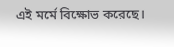এই মর্মে বিক্ষোভ করেছে।